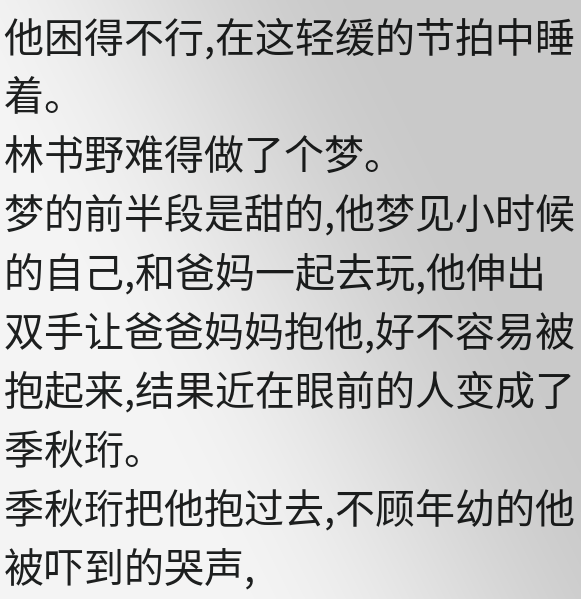他困得不行,在这轻缓的节拍中睡着。
林书野难得做了个梦。
梦的前半段是甜的,他梦见小时候的自己,和爸妈一起去玩,他伸出双手让爸爸妈妈抱他,好不容易被抱起来,结果近在眼前的人变成了季秋珩。
季秋珩把他抱过去,不顾年幼的他被吓到的哭声,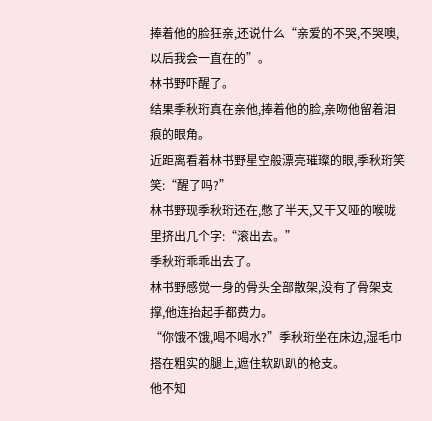捧着他的脸狂亲,还说什么“亲爱的不哭,不哭噢,以后我会一直在的”。
林书野吓醒了。
结果季秋珩真在亲他,捧着他的脸,亲吻他留着泪痕的眼角。
近距离看着林书野星空般漂亮璀璨的眼,季秋珩笑笑:“醒了吗?”
林书野现季秋珩还在,憋了半天,又干又哑的喉咙里挤出几个字:“滚出去。”
季秋珩乖乖出去了。
林书野感觉一身的骨头全部散架,没有了骨架支撑,他连抬起手都费力。
“你饿不饿,喝不喝水?”季秋珩坐在床边,湿毛巾搭在粗实的腿上,遮住软趴趴的枪支。
他不知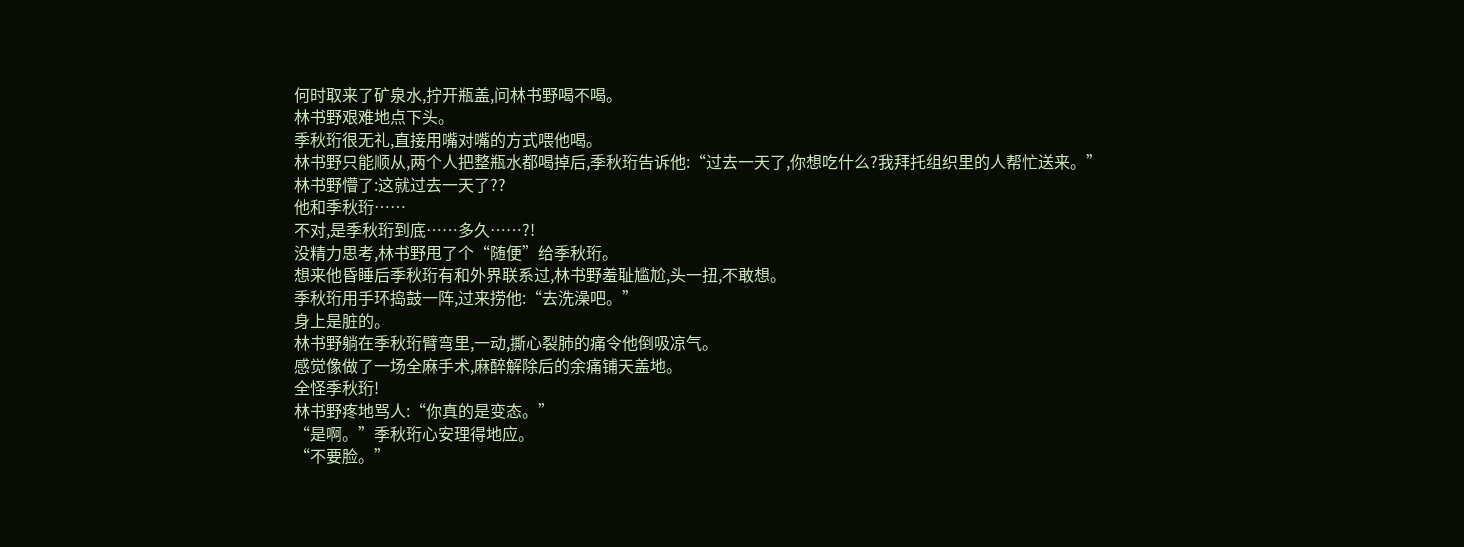何时取来了矿泉水,拧开瓶盖,问林书野喝不喝。
林书野艰难地点下头。
季秋珩很无礼,直接用嘴对嘴的方式喂他喝。
林书野只能顺从,两个人把整瓶水都喝掉后,季秋珩告诉他:“过去一天了,你想吃什么?我拜托组织里的人帮忙送来。”
林书野懵了:这就过去一天了??
他和季秋珩……
不对,是季秋珩到底……多久……?!
没精力思考,林书野甩了个“随便”给季秋珩。
想来他昏睡后季秋珩有和外界联系过,林书野羞耻尴尬,头一扭,不敢想。
季秋珩用手环捣鼓一阵,过来捞他:“去洗澡吧。”
身上是脏的。
林书野躺在季秋珩臂弯里,一动,撕心裂肺的痛令他倒吸凉气。
感觉像做了一场全麻手术,麻醉解除后的余痛铺天盖地。
全怪季秋珩!
林书野疼地骂人:“你真的是变态。”
“是啊。”季秋珩心安理得地应。
“不要脸。”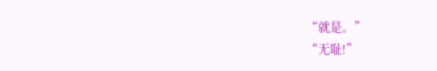“就是。”
“无耻!”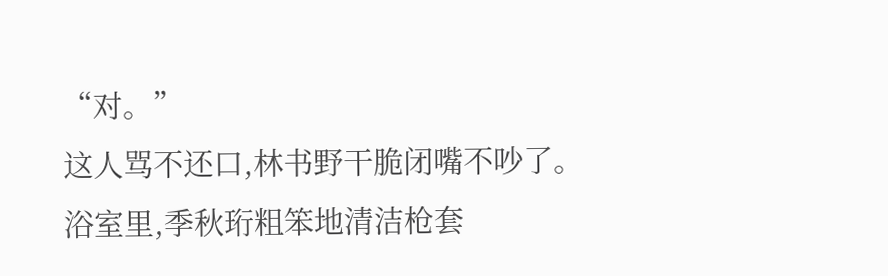“对。”
这人骂不还口,林书野干脆闭嘴不吵了。
浴室里,季秋珩粗笨地清洁枪套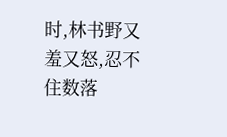时,林书野又羞又怒,忍不住数落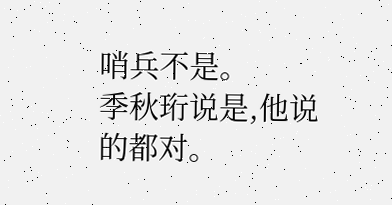哨兵不是。
季秋珩说是,他说的都对。